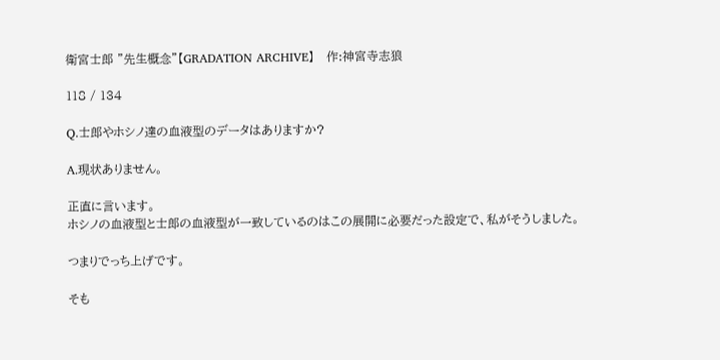衛宮士郎 "先生概念"【GRADATION ARCHIVE】   作:神宮寺志狼

118 / 134

Q.士郎やホシノ達の血液型のデータはありますか?

A.現状ありません。

正直に言います。
ホシノの血液型と士郎の血液型が一致しているのはこの展開に必要だった設定で、私がそうしました。

つまりでっち上げです。

そも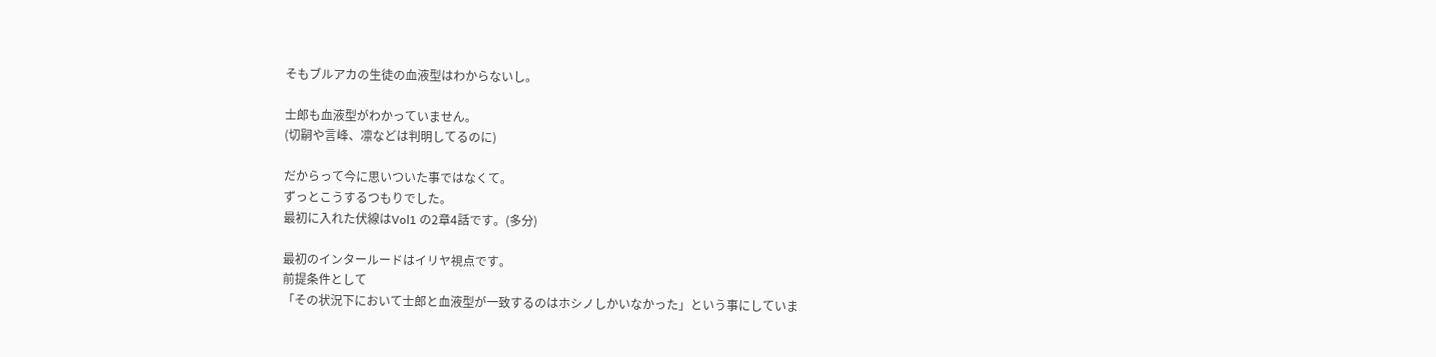そもブルアカの生徒の血液型はわからないし。

士郎も血液型がわかっていません。
(切嗣や言峰、凛などは判明してるのに)

だからって今に思いついた事ではなくて。
ずっとこうするつもりでした。
最初に入れた伏線はVol1 の2章4話です。(多分)

最初のインタールードはイリヤ視点です。
前提条件として
「その状況下において士郎と血液型が一致するのはホシノしかいなかった」という事にしていま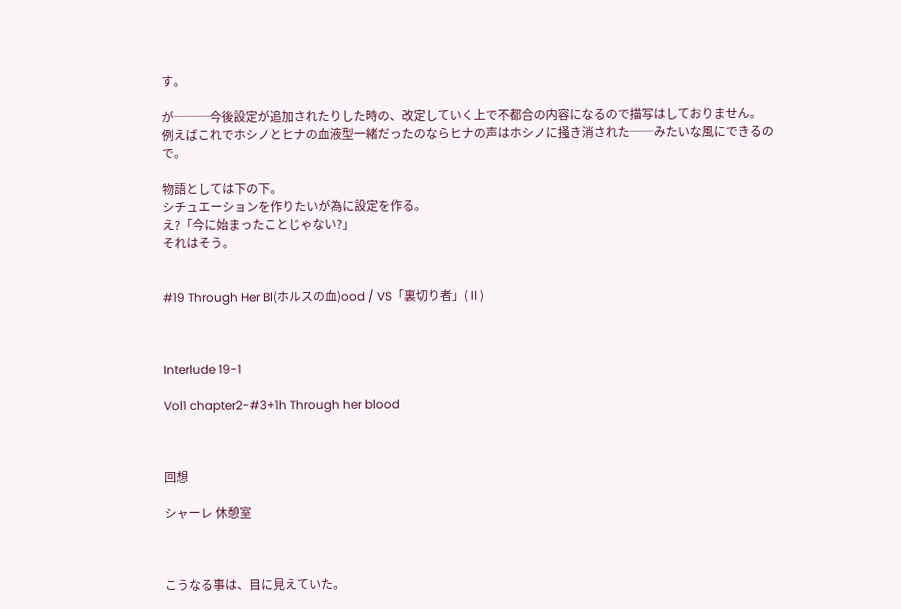す。

が───今後設定が追加されたりした時の、改定していく上で不都合の内容になるので描写はしておりません。
例えばこれでホシノとヒナの血液型一緒だったのならヒナの声はホシノに掻き消された──みたいな風にできるので。

物語としては下の下。
シチュエーションを作りたいが為に設定を作る。
え?「今に始まったことじゃない?」
それはそう。


#19 Through Her Bl(ホルスの血)ood / VS「裏切り者」(Ⅱ)



Interlude 19-1

Vol1 chapter2-#3+1h Through her blood



回想

シャーレ 休憩室



こうなる事は、目に見えていた。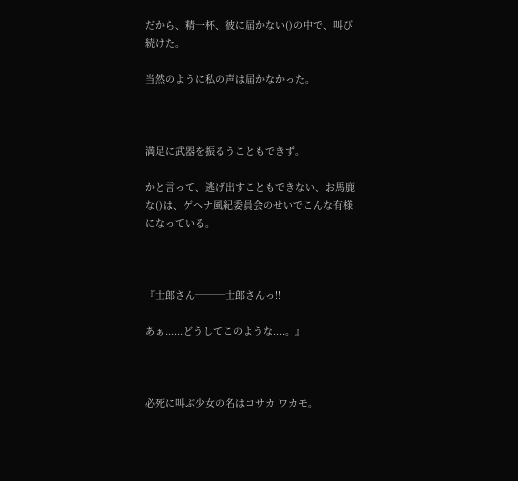だから、精一杯、彼に届かない()の中で、叫び続けた。

当然のように私の声は届かなかった。



満足に武器を振るうこともできず。

かと言って、逃げ出すこともできない、お馬鹿な()は、ゲヘナ風紀委員会のせいでこんな有様になっている。



『士郎さん───士郎さんっ!!

あぁ......どうしてこのような....。』



必死に叫ぶ少女の名はコサカ ワカモ。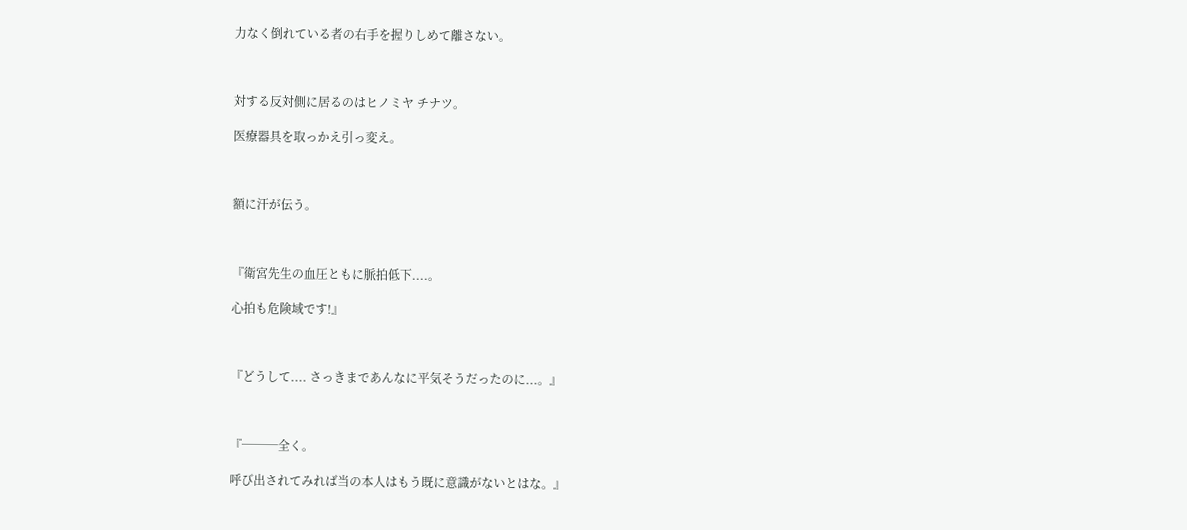力なく倒れている者の右手を握りしめて離さない。



対する反対側に居るのはヒノミヤ チナツ。

医療器具を取っかえ引っ変え。



額に汗が伝う。



『衛宮先生の血圧ともに脈拍低下....。

心拍も危険域です!』



『どうして.... さっきまであんなに平気そうだったのに...。』



『───全く。

呼び出されてみれば当の本人はもう既に意識がないとはな。』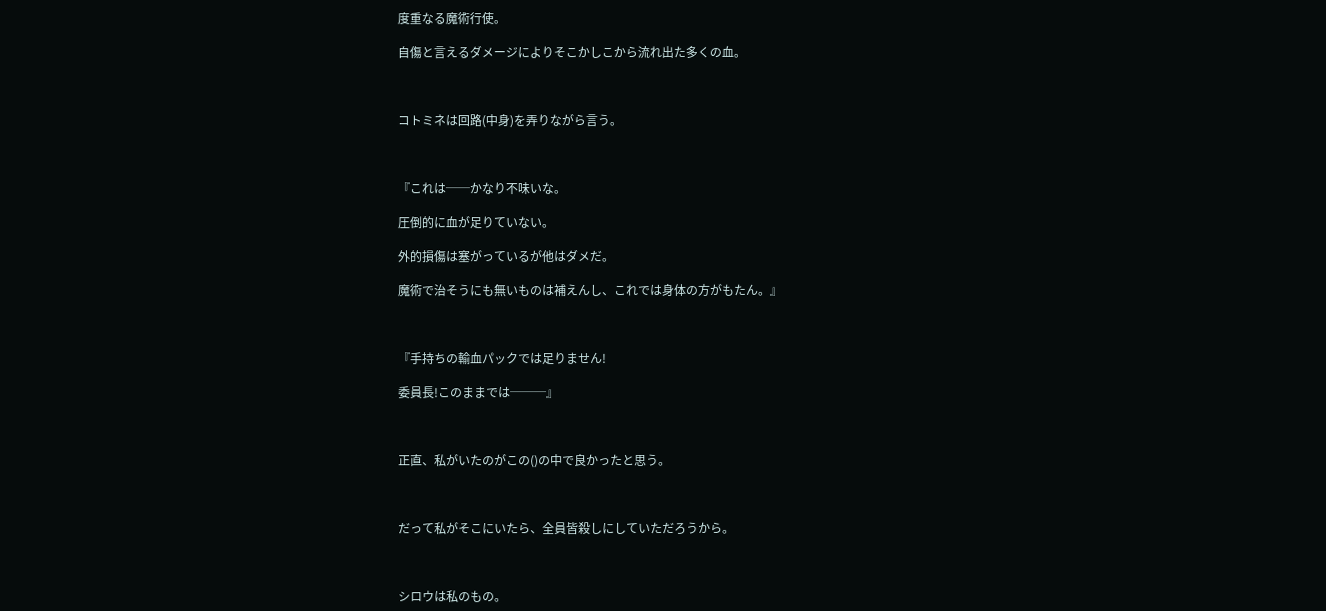度重なる魔術行使。

自傷と言えるダメージによりそこかしこから流れ出た多くの血。



コトミネは回路(中身)を弄りながら言う。



『これは──かなり不味いな。

圧倒的に血が足りていない。

外的損傷は塞がっているが他はダメだ。

魔術で治そうにも無いものは補えんし、これでは身体の方がもたん。』



『手持ちの輸血パックでは足りません!

委員長!このままでは───』



正直、私がいたのがこの()の中で良かったと思う。



だって私がそこにいたら、全員皆殺しにしていただろうから。



シロウは私のもの。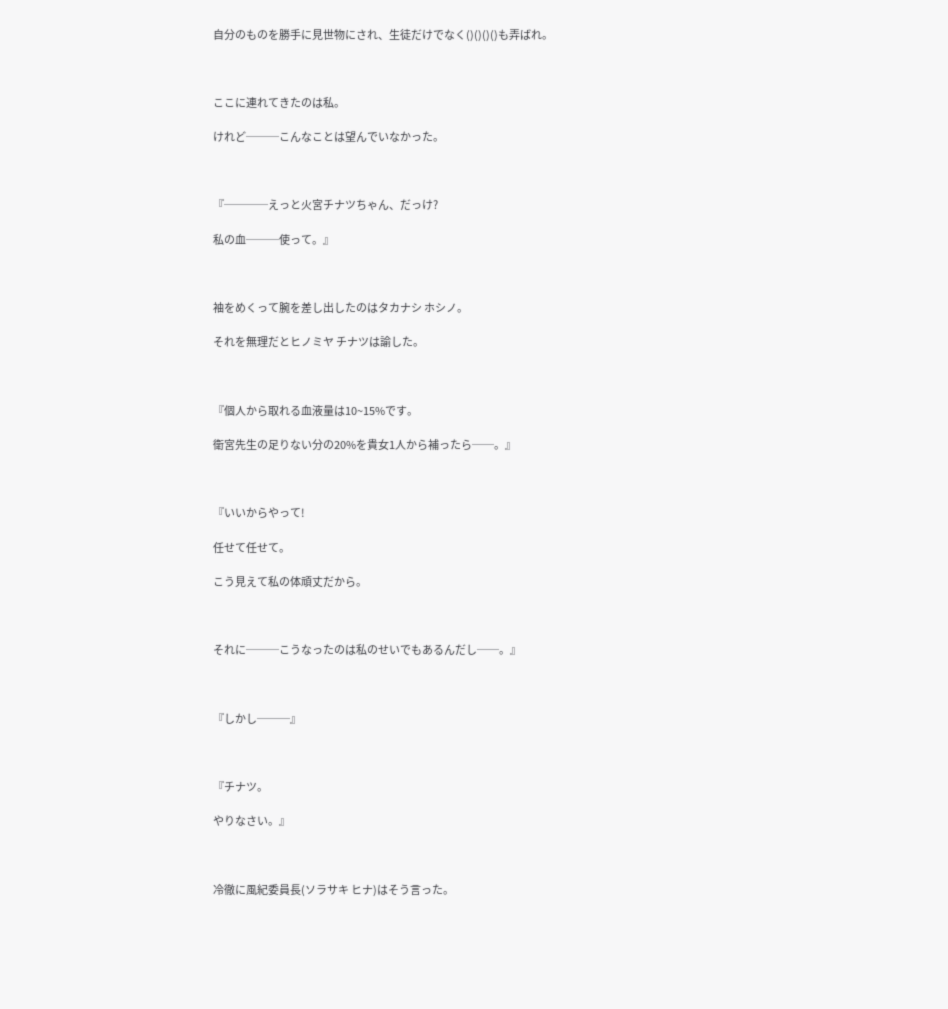自分のものを勝手に見世物にされ、生徒だけでなく()()()()も弄ばれ。



ここに連れてきたのは私。

けれど───こんなことは望んでいなかった。



『────えっと火宮チナツちゃん、だっけ?

私の血───使って。』



袖をめくって腕を差し出したのはタカナシ ホシノ。

それを無理だとヒノミヤ チナツは諭した。



『個人から取れる血液量は10~15%です。

衛宮先生の足りない分の20%を貴女1人から補ったら──。』



『いいからやって!

任せて任せて。

こう見えて私の体頑丈だから。



それに───こうなったのは私のせいでもあるんだし──。』



『しかし───』



『チナツ。

やりなさい。』



冷徹に風紀委員長(ソラサキ ヒナ)はそう言った。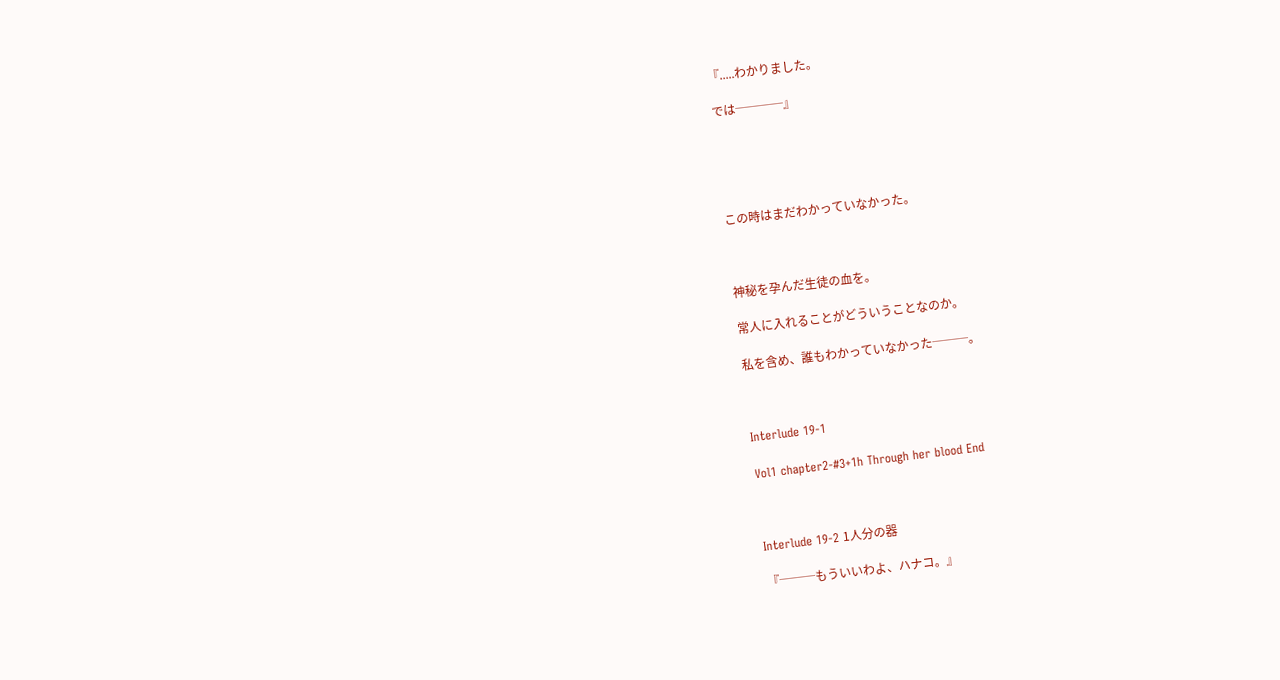『.....わかりました。

では────』





この時はまだわかっていなかった。



神秘を孕んだ生徒の血を。

常人に入れることがどういうことなのか。

私を含め、誰もわかっていなかった───。



Interlude 19-1

Vol1 chapter2-#3+1h Through her blood End



Interlude 19-2 1人分の器

『───もういいわよ、ハナコ。』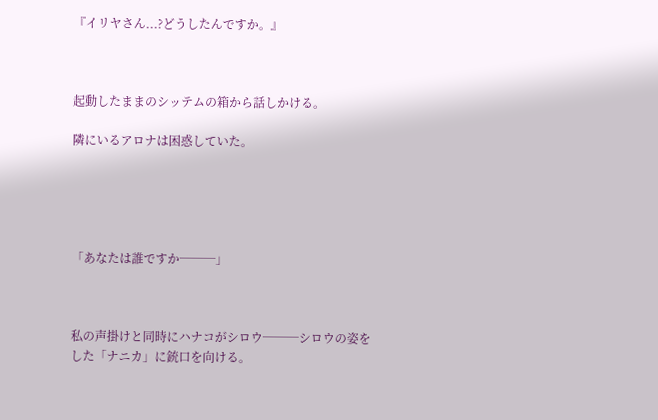『イリヤさん...?どうしたんですか。』



起動したままのシッテムの箱から話しかける。

隣にいるアロナは困惑していた。





「あなたは誰ですか───」



私の声掛けと同時にハナコがシロウ───シロウの姿をした「ナニカ」に銃口を向ける。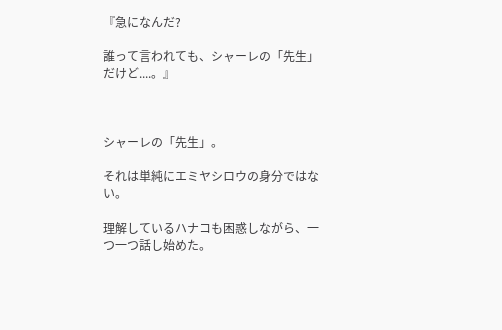『急になんだ?

誰って言われても、シャーレの「先生」だけど....。』



シャーレの「先生」。

それは単純にエミヤシロウの身分ではない。

理解しているハナコも困惑しながら、一つ一つ話し始めた。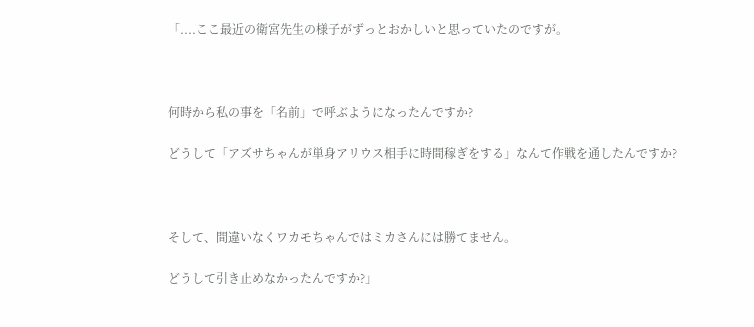「....ここ最近の衛宮先生の様子がずっとおかしいと思っていたのですが。



何時から私の事を「名前」で呼ぶようになったんですか?

どうして「アズサちゃんが単身アリウス相手に時間稼ぎをする」なんて作戦を通したんですか?



そして、間違いなくワカモちゃんではミカさんには勝てません。

どうして引き止めなかったんですか?」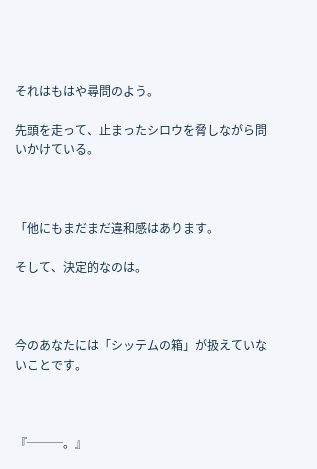それはもはや尋問のよう。

先頭を走って、止まったシロウを脅しながら問いかけている。



「他にもまだまだ違和感はあります。

そして、決定的なのは。



今のあなたには「シッテムの箱」が扱えていないことです。



『───。』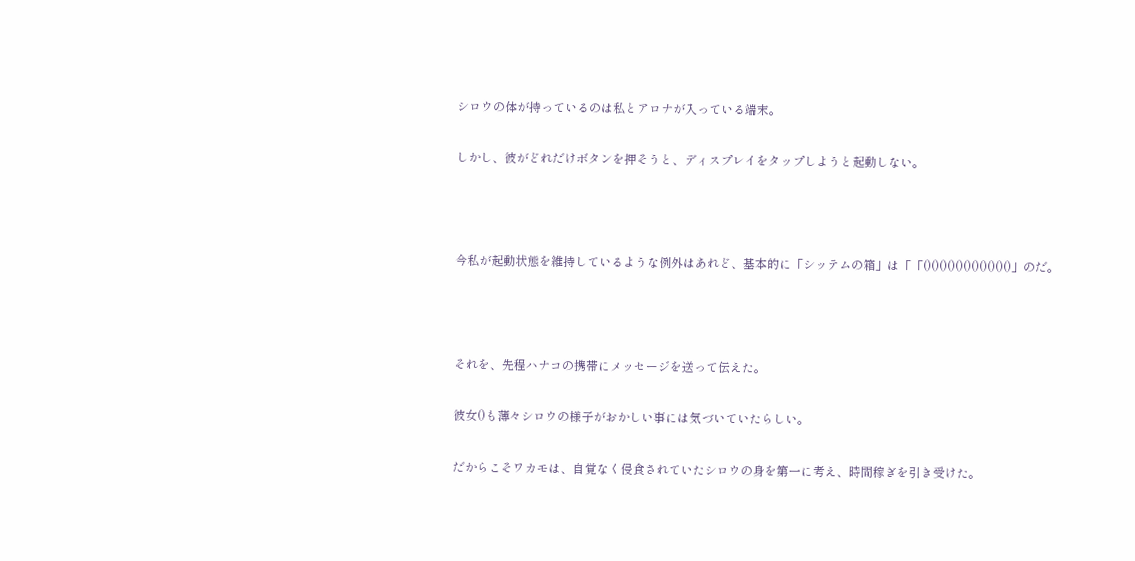シロウの体が持っているのは私とアロナが入っている端末。

しかし、彼がどれだけボタンを押そうと、ディスプレイをタップしようと起動しない。



今私が起動状態を維持しているような例外はあれど、基本的に「シッテムの箱」は「「()()()()()()()()()()()」のだ。



それを、先程ハナコの携帯にメッセージを送って伝えた。

彼女()も薄々シロウの様子がおかしい事には気づいていたらしい。

だからこそワカモは、自覚なく侵食されていたシロウの身を第一に考え、時間稼ぎを引き受けた。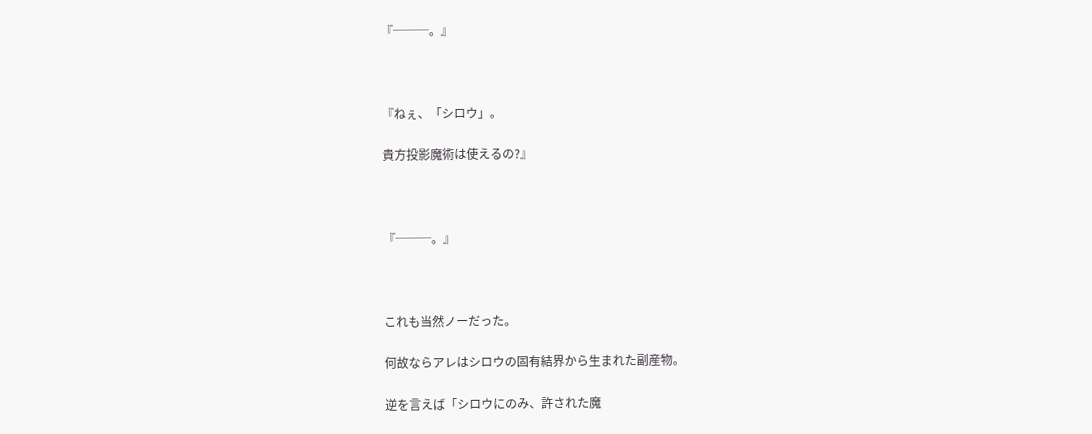『───。』



『ねぇ、「シロウ」。

貴方投影魔術は使えるの?』



『───。』



これも当然ノーだった。

何故ならアレはシロウの固有結界から生まれた副産物。

逆を言えば「シロウにのみ、許された魔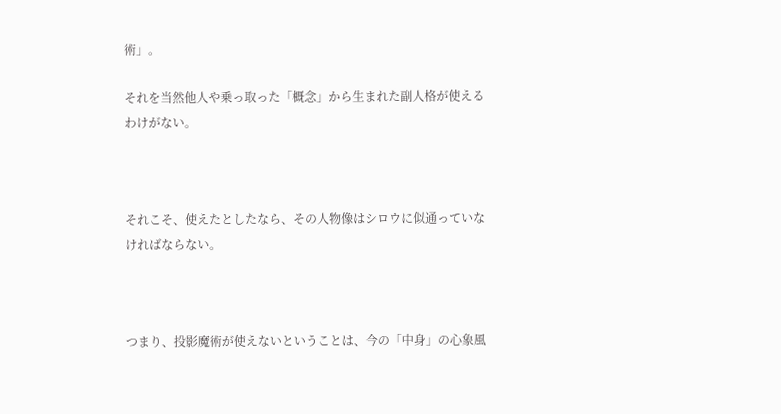術」。

それを当然他人や乗っ取った「概念」から生まれた副人格が使えるわけがない。



それこそ、使えたとしたなら、その人物像はシロウに似通っていなければならない。



つまり、投影魔術が使えないということは、今の「中身」の心象風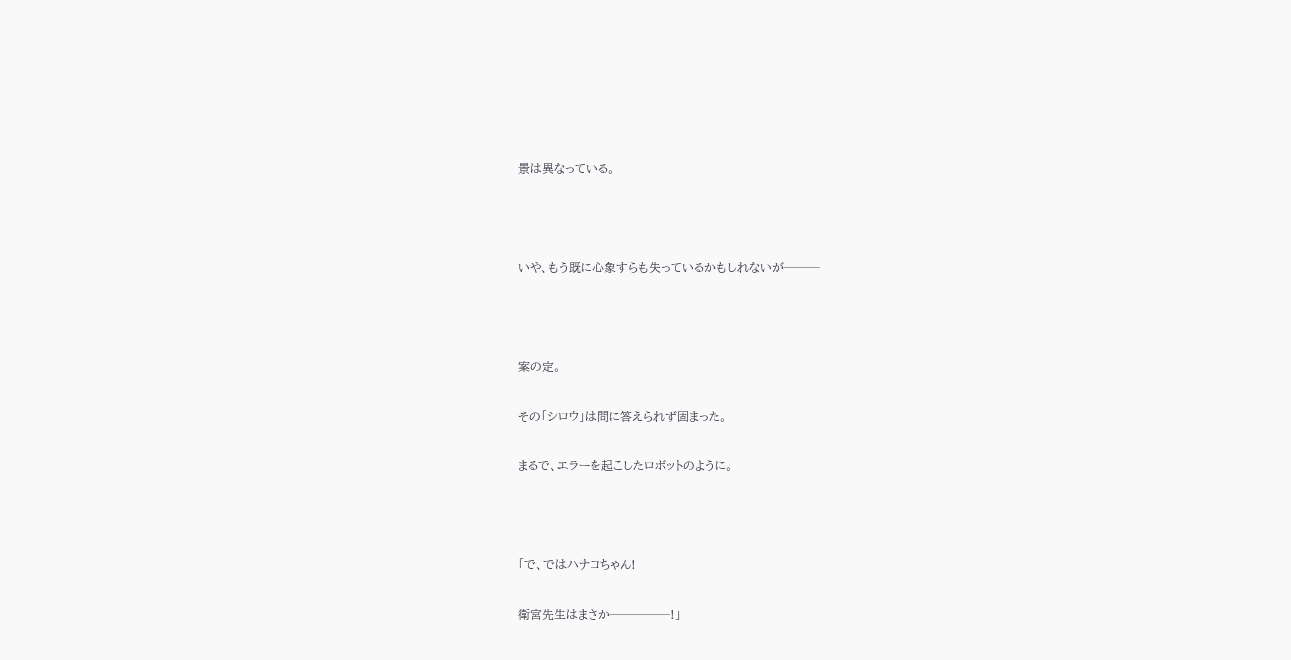景は異なっている。



いや、もう既に心象すらも失っているかもしれないが───



案の定。

その「シロウ」は問に答えられず固まった。

まるで、エラーを起こしたロボットのように。



「で、ではハナコちゃん!

衛宮先生はまさか─────!」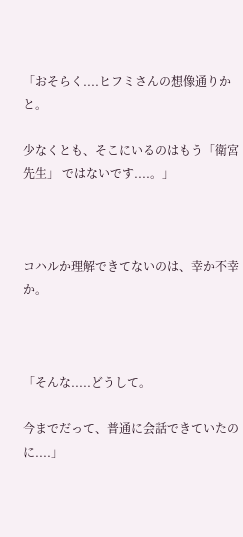「おそらく....ヒフミさんの想像通りかと。

少なくとも、そこにいるのはもう「衛宮先生」 ではないです....。」



コハルか理解できてないのは、幸か不幸か。



「そんな.....どうして。

今までだって、普通に会話できていたのに....」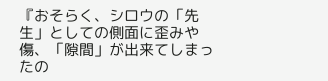『おそらく、シロウの「先生」としての側面に歪みや傷、「隙間」が出来てしまったの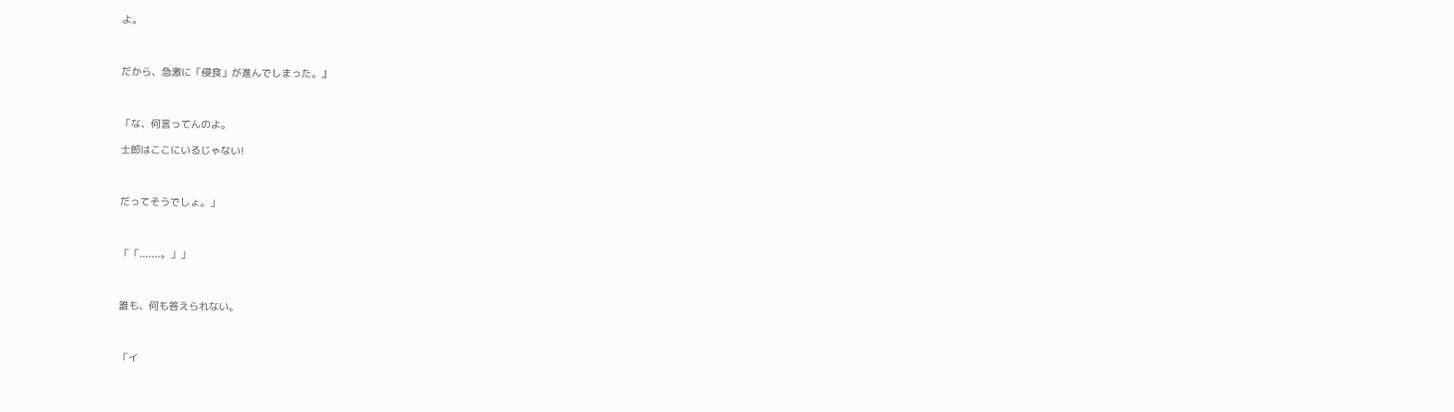よ。



だから、急激に「侵食」が進んでしまった。』



「な、何言ってんのよ。

士郎はここにいるじゃない!



だってそうでしょ。」



「「.......。」」



誰も、何も答えられない。



「イ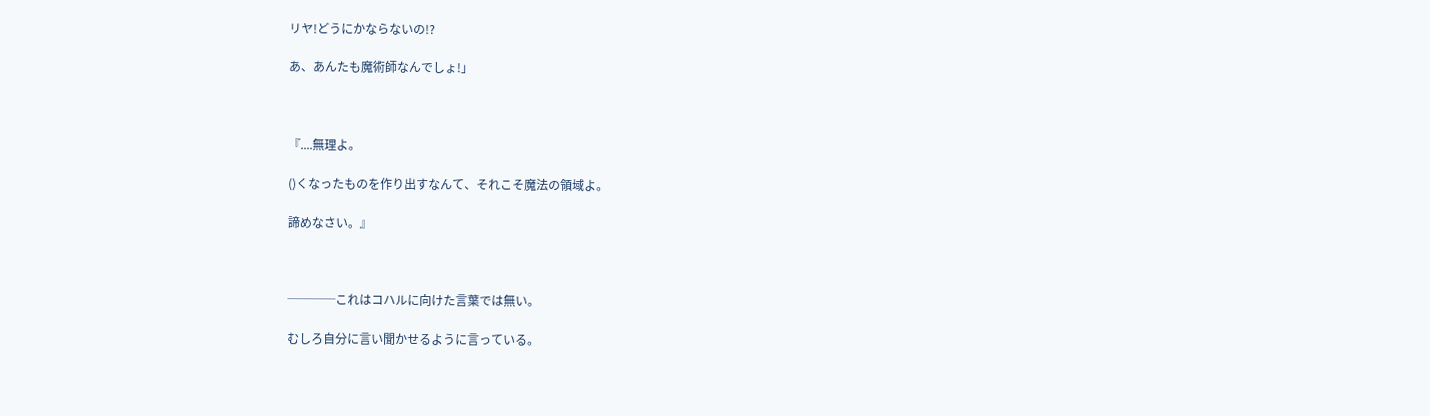リヤ!どうにかならないの!?

あ、あんたも魔術師なんでしょ!」



『....無理よ。

()くなったものを作り出すなんて、それこそ魔法の領域よ。

諦めなさい。』



────これはコハルに向けた言葉では無い。

むしろ自分に言い聞かせるように言っている。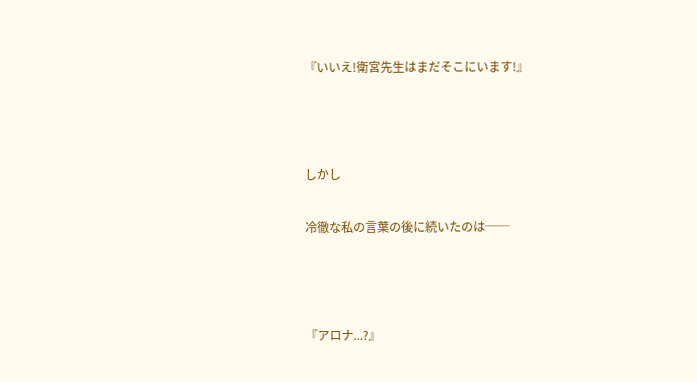『いいえ!衛宮先生はまだそこにいます!』



しかし

冷徹な私の言葉の後に続いたのは──



『アロナ...?』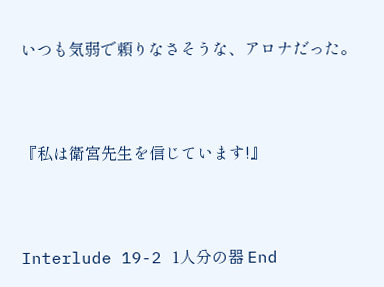いつも気弱で頼りなさそうな、アロナだった。



『私は衛宮先生を信じています!』



Interlude 19-2 1人分の器 End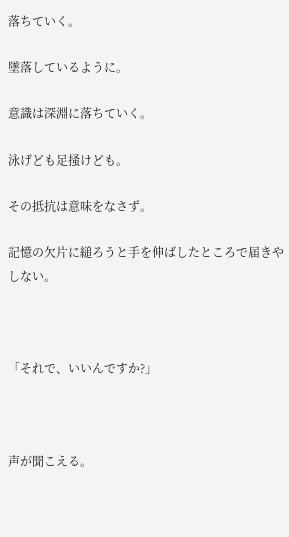落ちていく。

墜落しているように。

意識は深淵に落ちていく。

泳げども足掻けども。

その抵抗は意味をなさず。

記憶の欠片に縋ろうと手を伸ばしたところで届きやしない。



「それで、いいんですか?」



声が聞こえる。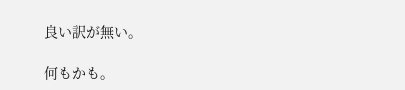良い訳が無い。

何もかも。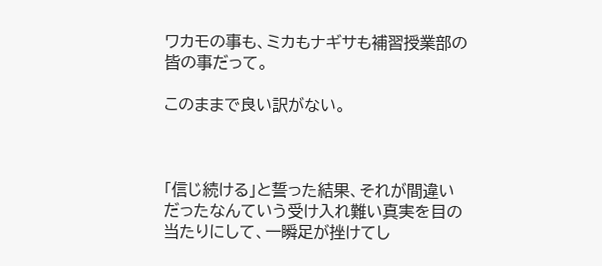ワカモの事も、ミカもナギサも補習授業部の皆の事だって。

このままで良い訳がない。



「信じ続ける」と誓った結果、それが間違いだったなんていう受け入れ難い真実を目の当たりにして、一瞬足が挫けてし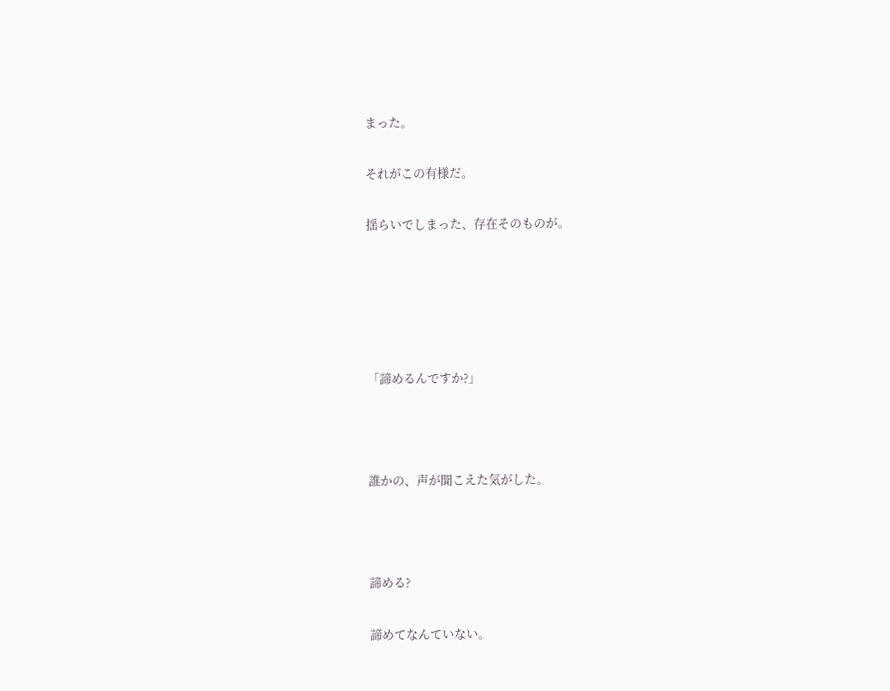まった。

それがこの有様だ。

揺らいでしまった、存在そのものが。





「諦めるんですか?」



誰かの、声が聞こえた気がした。



諦める?

諦めてなんていない。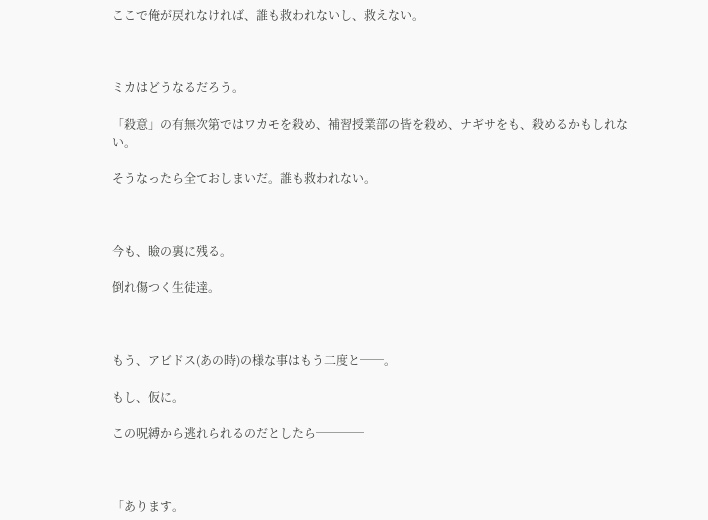ここで俺が戻れなければ、誰も救われないし、救えない。



ミカはどうなるだろう。

「殺意」の有無次第ではワカモを殺め、補習授業部の皆を殺め、ナギサをも、殺めるかもしれない。

そうなったら全ておしまいだ。誰も救われない。



今も、瞼の裏に残る。

倒れ傷つく生徒達。



もう、アビドス(あの時)の様な事はもう二度と──。

もし、仮に。

この呪縛から逃れられるのだとしたら────



「あります。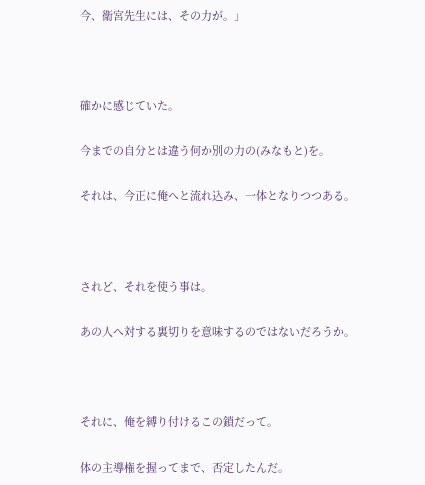今、衛宮先生には、その力が。」



確かに感じていた。

今までの自分とは違う何か別の力の(みなもと)を。

それは、今正に俺へと流れ込み、一体となりつつある。



されど、それを使う事は。

あの人へ対する裏切りを意味するのではないだろうか。



それに、俺を縛り付けるこの鎖だって。

体の主導権を握ってまで、否定したんだ。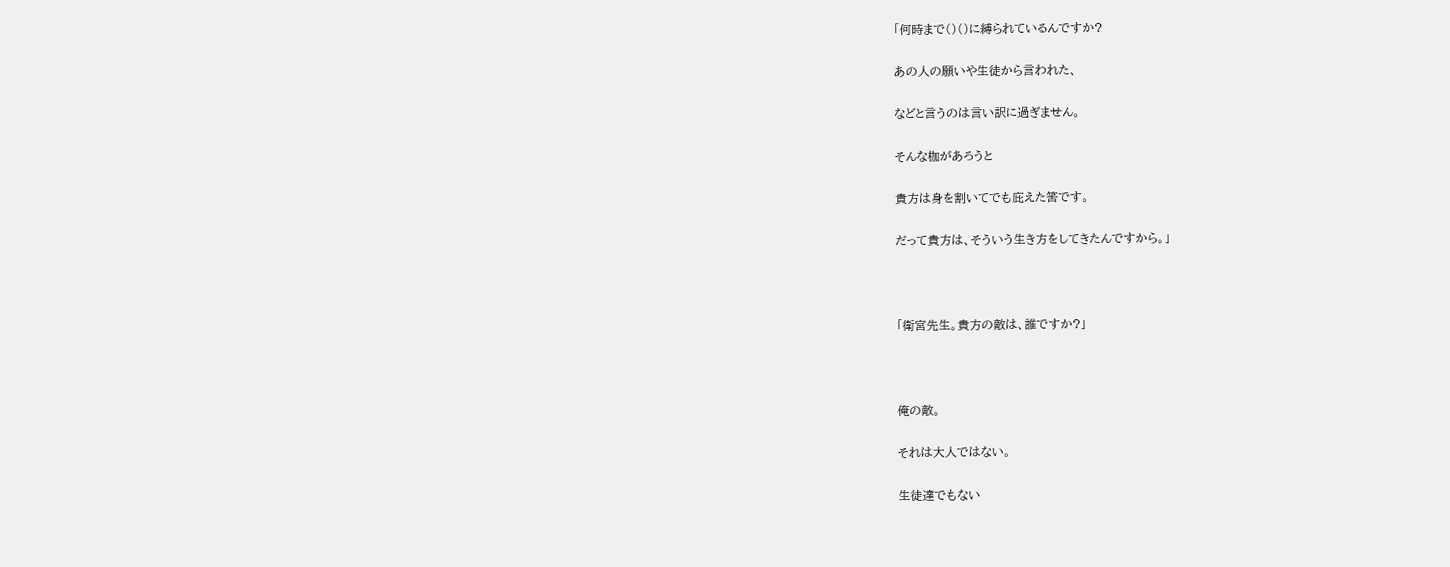「何時まで()()に縛られているんですか?

あの人の願いや生徒から言われた、

などと言うのは言い訳に過ぎません。

そんな枷があろうと

貴方は身を割いてでも庇えた筈です。

だって貴方は、そういう生き方をしてきたんですから。」



「衛宮先生。貴方の敵は、誰ですか?」



俺の敵。

それは大人ではない。

生徒達でもない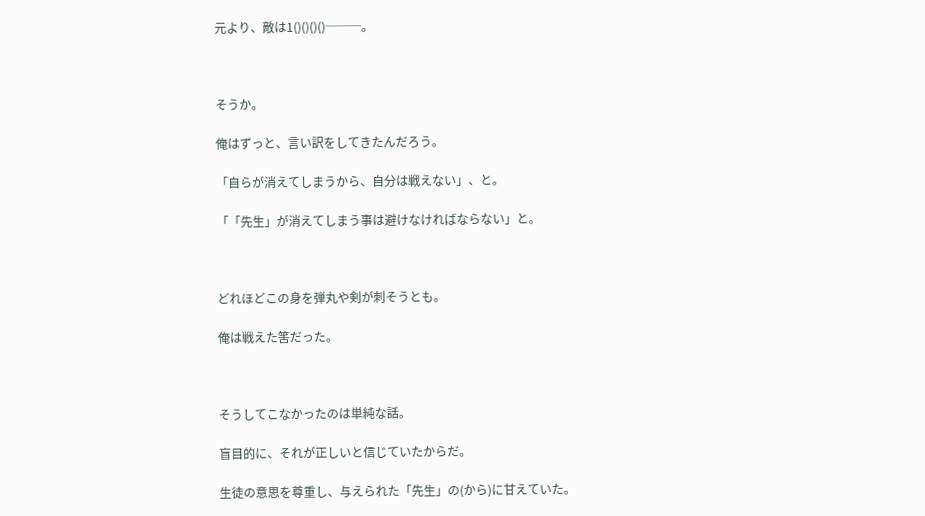元より、敵は1()()()()───。



そうか。

俺はずっと、言い訳をしてきたんだろう。

「自らが消えてしまうから、自分は戦えない」、と。

「「先生」が消えてしまう事は避けなければならない」と。



どれほどこの身を弾丸や剣が刺そうとも。

俺は戦えた筈だった。



そうしてこなかったのは単純な話。

盲目的に、それが正しいと信じていたからだ。

生徒の意思を尊重し、与えられた「先生」の(から)に甘えていた。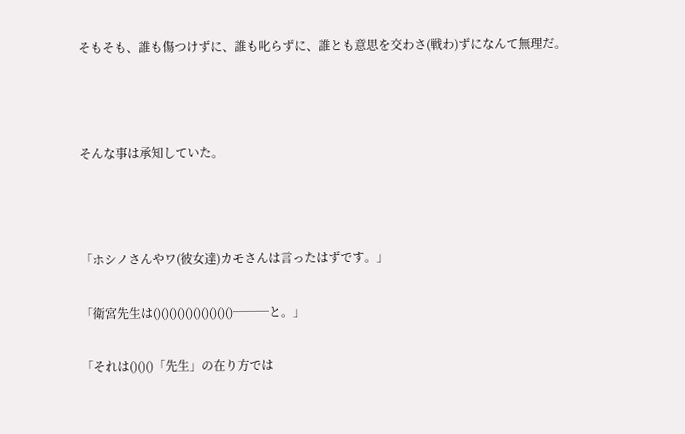そもそも、誰も傷つけずに、誰も叱らずに、誰とも意思を交わさ(戦わ)ずになんて無理だ。



そんな事は承知していた。



「ホシノさんやワ(彼女達)カモさんは言ったはずです。」

「衛宮先生は()()()()()()()()()()───と。」

「それは()()()「先生」の在り方では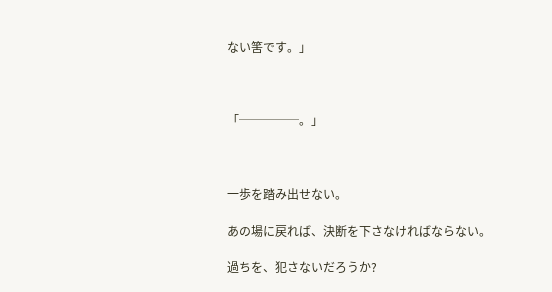ない筈です。」



「─────。」



一歩を踏み出せない。

あの場に戻れば、決断を下さなければならない。

過ちを、犯さないだろうか?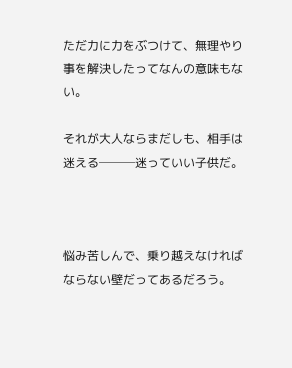ただ力に力をぶつけて、無理やり事を解決したってなんの意味もない。

それが大人ならまだしも、相手は迷える───迷っていい子供だ。



悩み苦しんで、乗り越えなければならない壁だってあるだろう。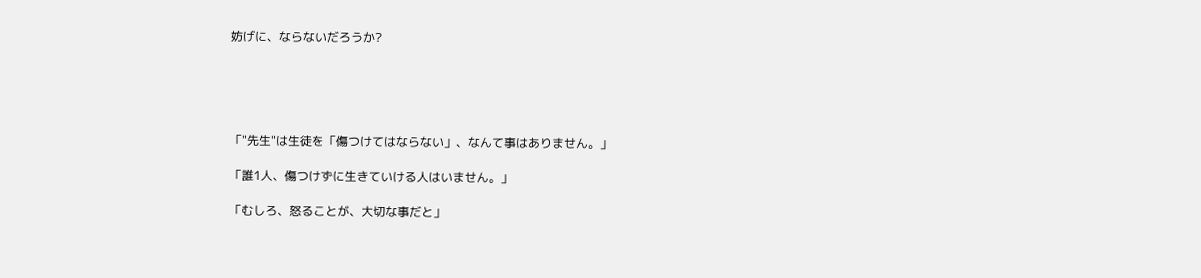妨げに、ならないだろうか?





「"先生"は生徒を「傷つけてはならない」、なんて事はありません。」

「誰1人、傷つけずに生きていける人はいません。」

「むしろ、怒ることが、大切な事だと」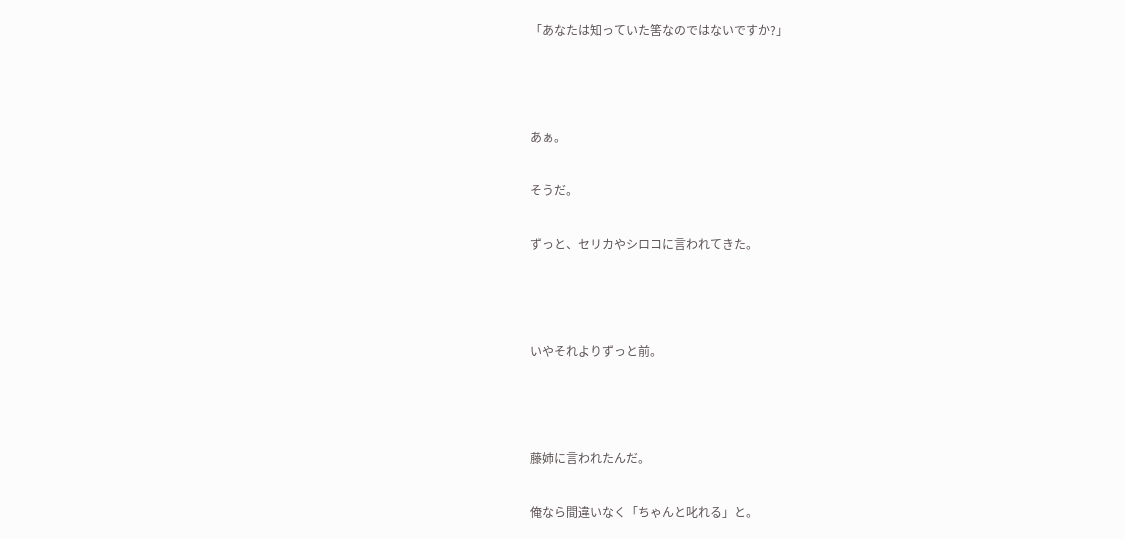「あなたは知っていた筈なのではないですか?」



あぁ。

そうだ。

ずっと、セリカやシロコに言われてきた。



いやそれよりずっと前。



藤姉に言われたんだ。

俺なら間違いなく「ちゃんと叱れる」と。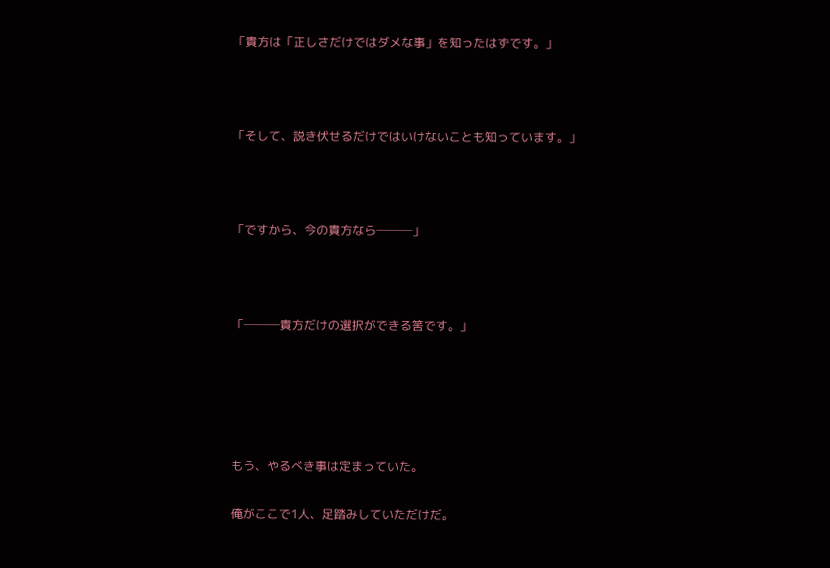「貴方は「正しさだけではダメな事」を知ったはずです。」



「そして、説き伏せるだけではいけないことも知っています。」



「ですから、今の貴方なら───」



「───貴方だけの選択ができる筈です。」





もう、やるべき事は定まっていた。

俺がここで1人、足踏みしていただけだ。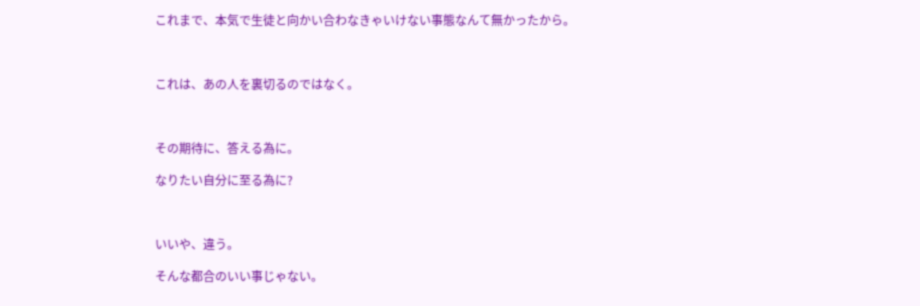これまで、本気で生徒と向かい合わなきゃいけない事態なんて無かったから。



これは、あの人を裏切るのではなく。



その期待に、答える為に。

なりたい自分に至る為に?



いいや、違う。

そんな都合のいい事じゃない。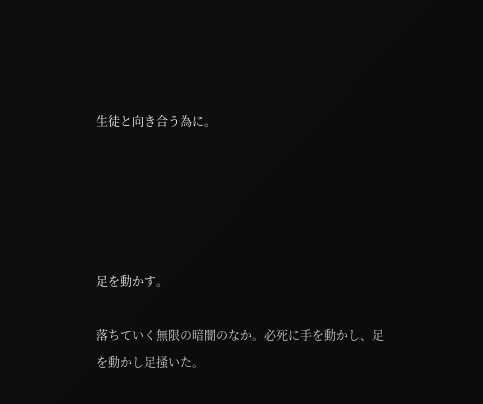生徒と向き合う為に。





足を動かす。

落ちていく無限の暗闇のなか。必死に手を動かし、足を動かし足掻いた。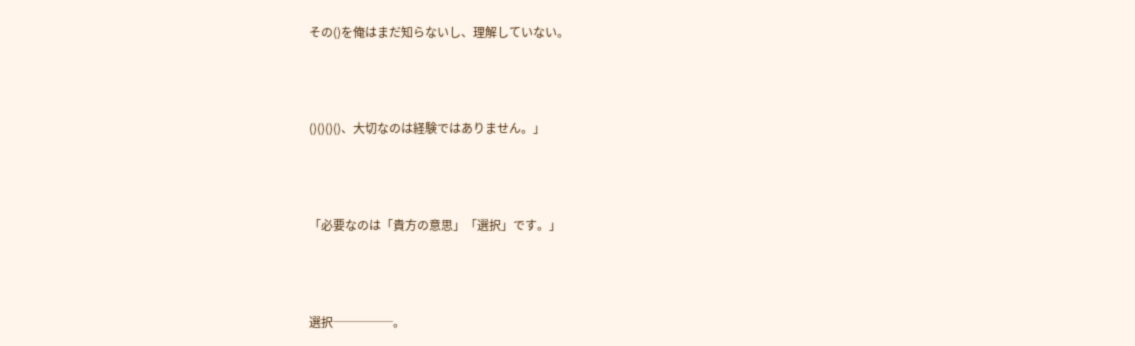その()を俺はまだ知らないし、理解していない。



()()()()、大切なのは経験ではありません。」



「必要なのは「貴方の意思」「選択」です。」



選択─────。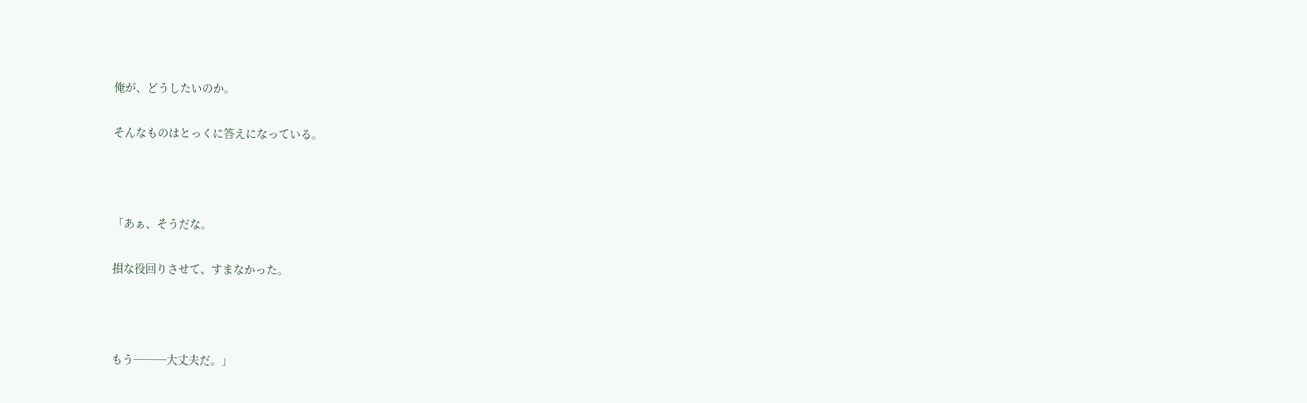俺が、どうしたいのか。

そんなものはとっくに答えになっている。



「あぁ、そうだな。

損な役回りさせて、すまなかった。



もう───大丈夫だ。」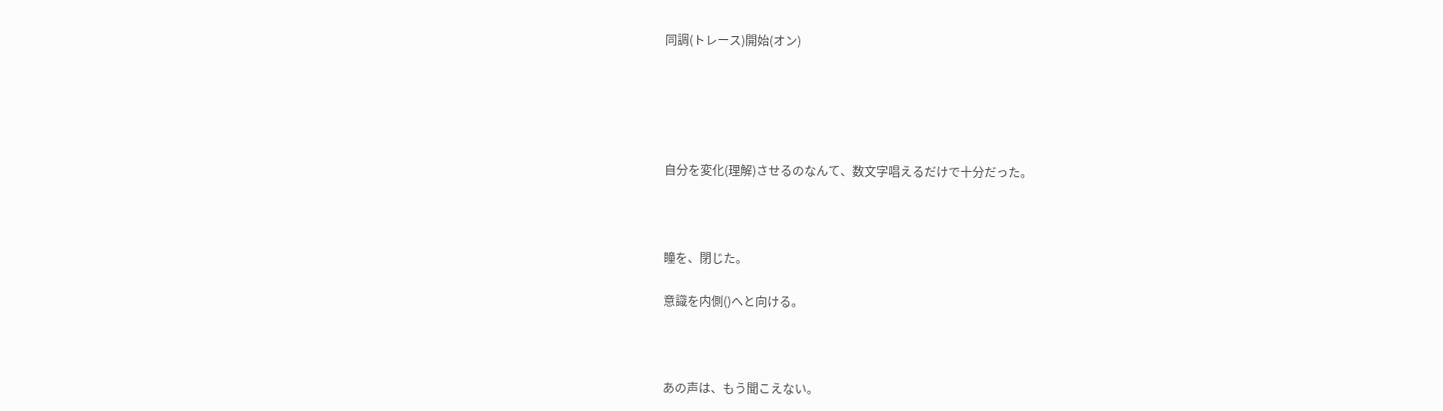同調(トレース)開始(オン)





自分を変化(理解)させるのなんて、数文字唱えるだけで十分だった。



瞳を、閉じた。

意識を内側()へと向ける。



あの声は、もう聞こえない。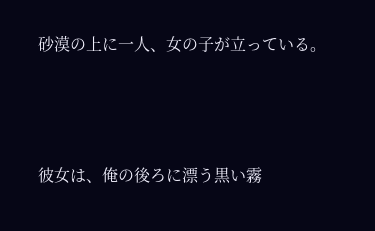砂漠の上に一人、女の子が立っている。



彼女は、俺の後ろに漂う黒い霧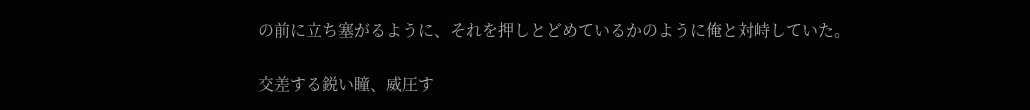の前に立ち塞がるように、それを押しとどめているかのように俺と対峙していた。

交差する鋭い瞳、威圧す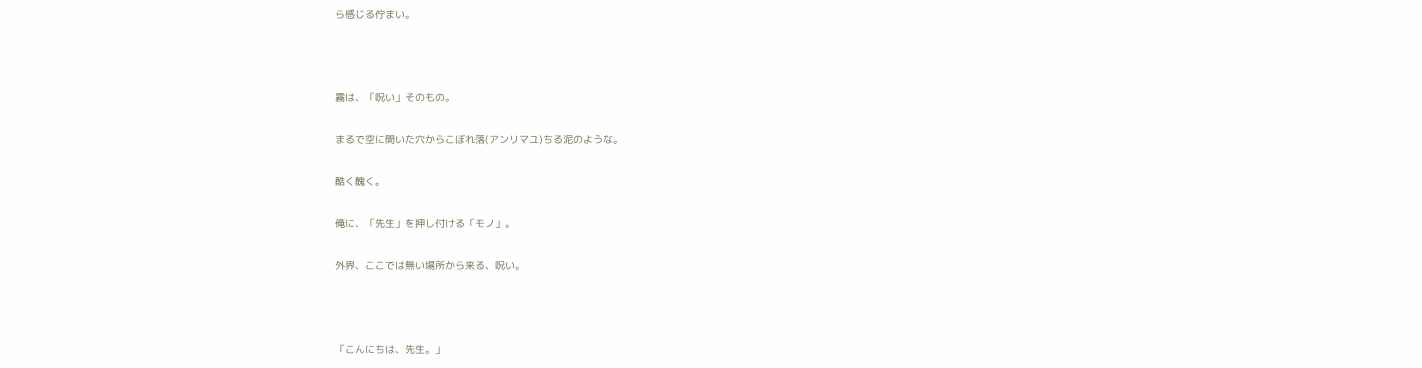ら感じる佇まい。



霧は、「呪い」そのもの。

まるで空に開いた穴からこぼれ落(アンリマユ)ちる泥のような。

酷く醜く。

俺に、「先生」を押し付ける「モノ」。

外界、ここでは無い場所から来る、呪い。



「こんにちは、先生。」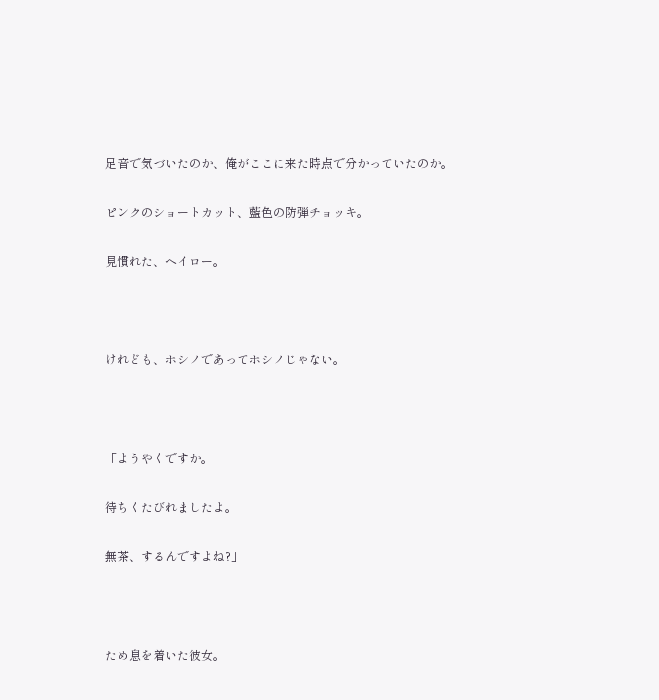足音で気づいたのか、俺がここに来た時点で分かっていたのか。

ピンクのショートカット、藍色の防弾チョッキ。

見慣れた、ヘイロー。



けれども、ホシノであってホシノじゃない。



「ようやくですか。

待ちくたびれましたよ。

無茶、するんですよね?」



ため息を着いた彼女。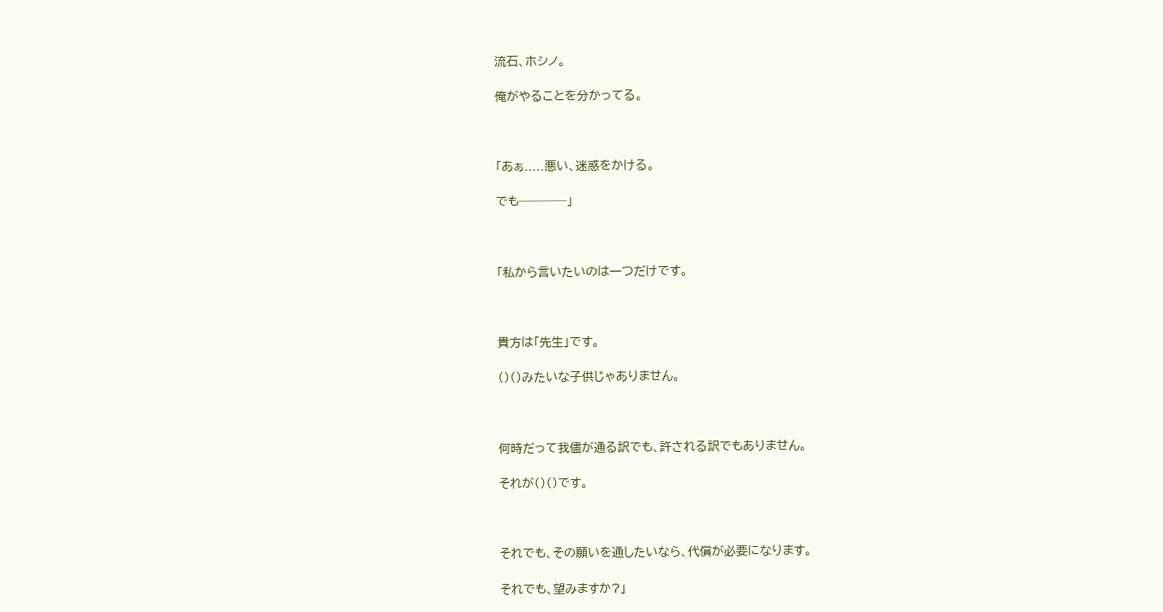流石、ホシノ。

俺がやることを分かってる。



「あぁ.....悪い、迷惑をかける。

でも────」



「私から言いたいのは一つだけです。



貴方は「先生」です。

()()みたいな子供じゃありません。



何時だって我儘が通る訳でも、許される訳でもありません。

それが()()です。



それでも、その願いを通したいなら、代償が必要になります。

それでも、望みますか?」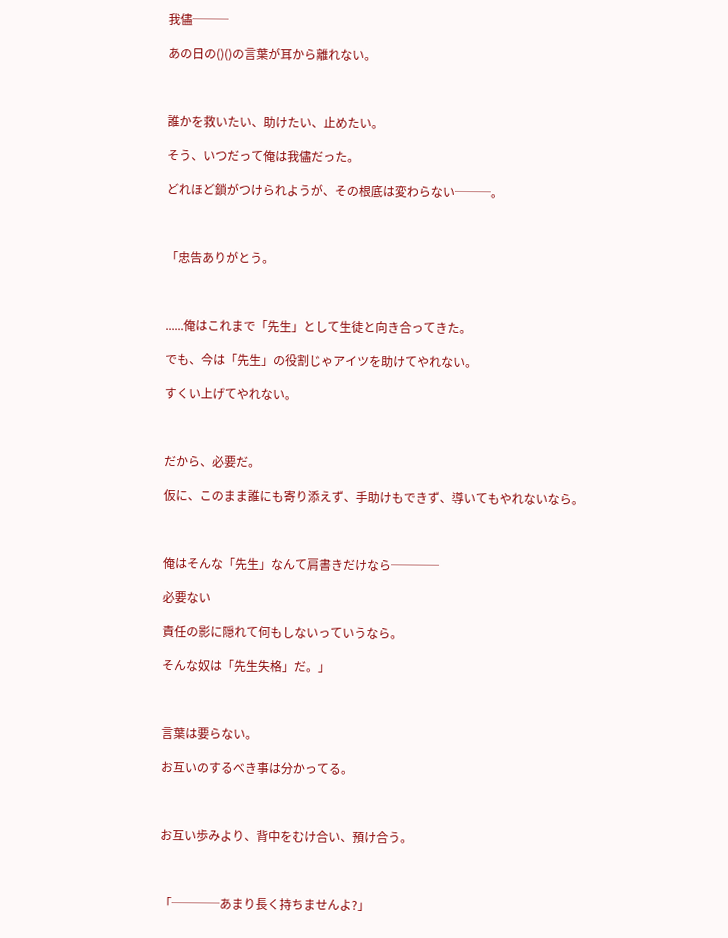我儘───

あの日の()()の言葉が耳から離れない。



誰かを救いたい、助けたい、止めたい。

そう、いつだって俺は我儘だった。

どれほど鎖がつけられようが、その根底は変わらない───。



「忠告ありがとう。



......俺はこれまで「先生」として生徒と向き合ってきた。

でも、今は「先生」の役割じゃアイツを助けてやれない。

すくい上げてやれない。



だから、必要だ。

仮に、このまま誰にも寄り添えず、手助けもできず、導いてもやれないなら。



俺はそんな「先生」なんて肩書きだけなら────

必要ない

責任の影に隠れて何もしないっていうなら。

そんな奴は「先生失格」だ。」



言葉は要らない。

お互いのするべき事は分かってる。



お互い歩みより、背中をむけ合い、預け合う。



「────あまり長く持ちませんよ?」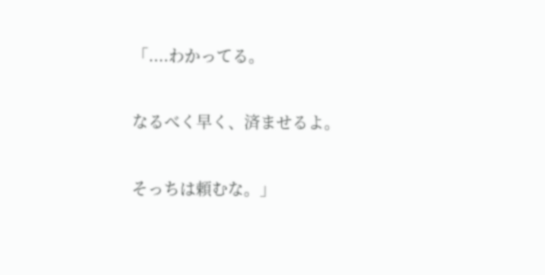「....わかってる。

なるべく早く、済ませるよ。

そっちは頼むな。」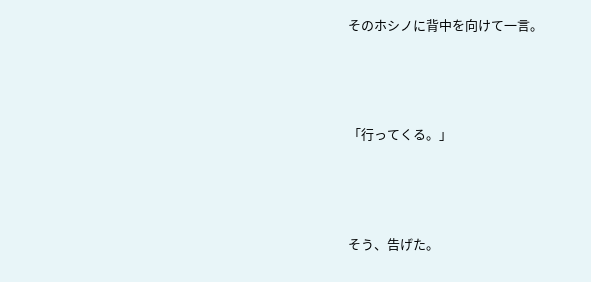そのホシノに背中を向けて一言。



「行ってくる。」



そう、告げた。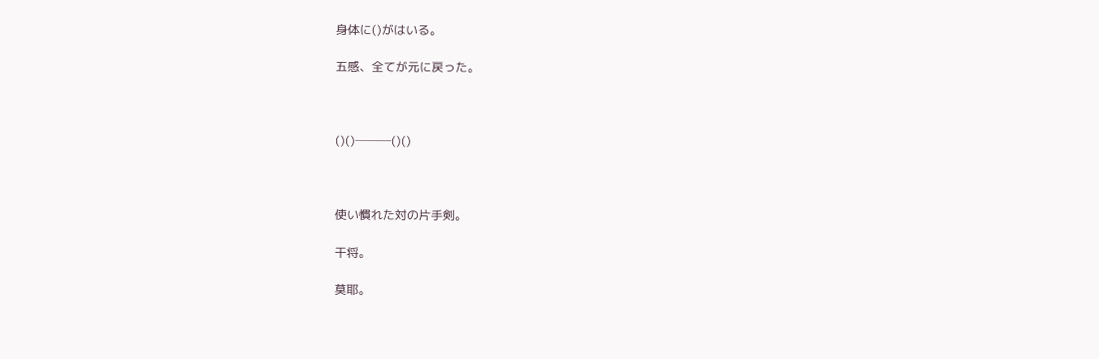身体に()がはいる。

五感、全てが元に戻った。



()()───()()



使い慣れた対の片手剣。

干将。

莫耶。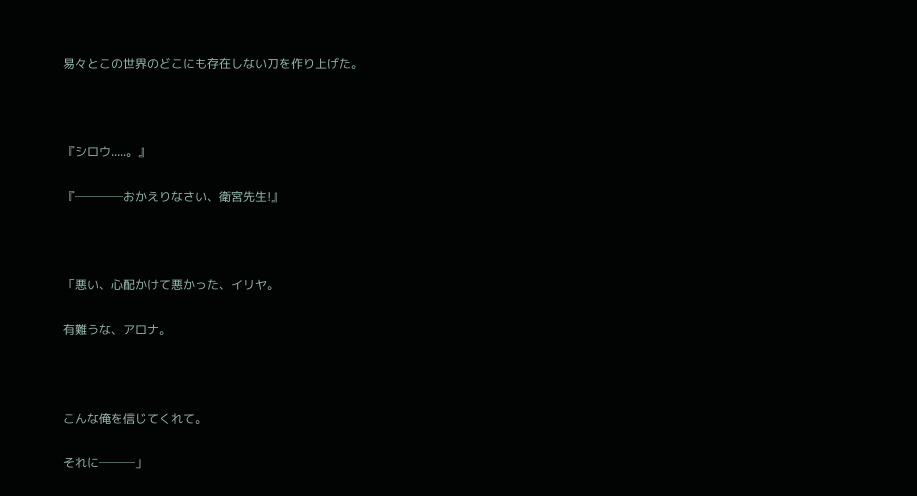易々とこの世界のどこにも存在しない刀を作り上げた。



『シロウ.....。』

『────おかえりなさい、衛宮先生!』



「悪い、心配かけて悪かった、イリヤ。

有難うな、アロナ。



こんな俺を信じてくれて。

それに───」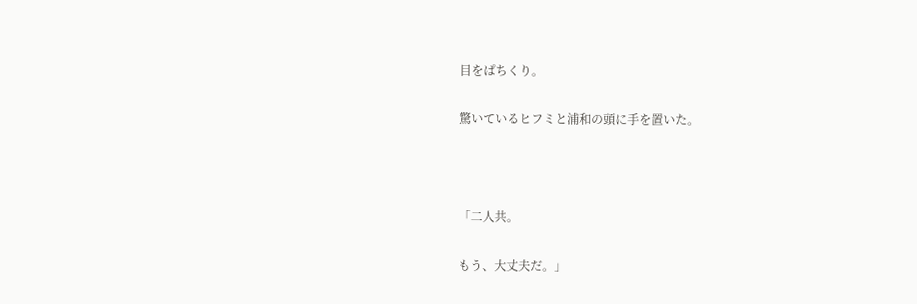目をぱちくり。

驚いているヒフミと浦和の頭に手を置いた。



「二人共。

もう、大丈夫だ。」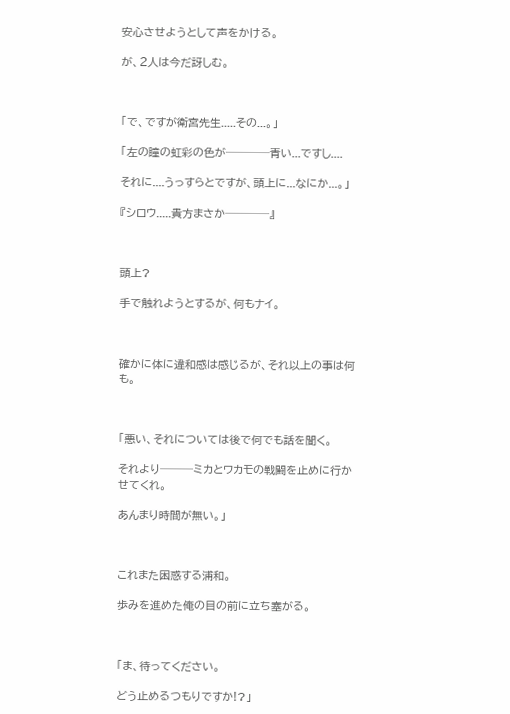安心させようとして声をかける。

が、2人は今だ訝しむ。



「で、ですが衛宮先生.....その...。」

「左の瞳の虹彩の色が────青い...ですし....

それに....うっすらとですが、頭上に...なにか...。」

『シロウ.....貴方まさか────』



頭上?

手で触れようとするが、何もナイ。



確かに体に違和感は感じるが、それ以上の事は何も。



「悪い、それについては後で何でも話を聞く。

それより───ミカとワカモの戦闘を止めに行かせてくれ。

あんまり時間が無い。」



これまた困惑する浦和。

歩みを進めた俺の目の前に立ち塞がる。



「ま、待ってください。

どう止めるつもりですか!?」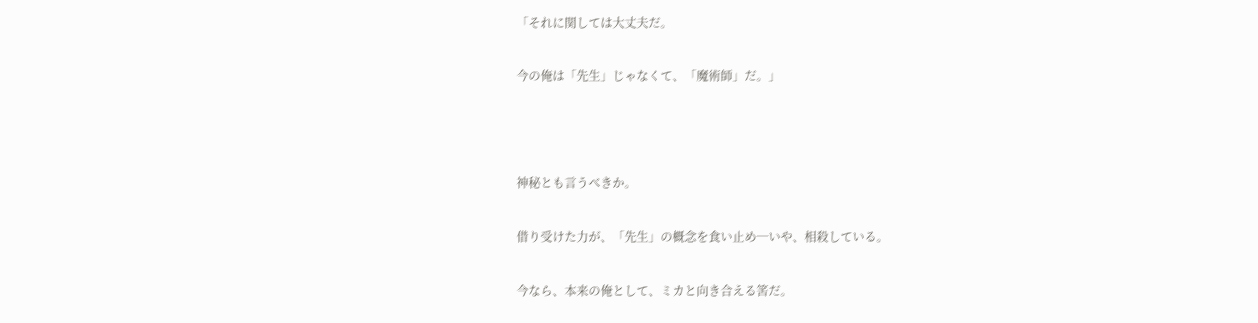「それに関しては大丈夫だ。

今の俺は「先生」じゃなくて、「魔術師」だ。」



神秘とも言うべきか。

借り受けた力が、「先生」の概念を食い止め─いや、相殺している。

今なら、本来の俺として、ミカと向き合える筈だ。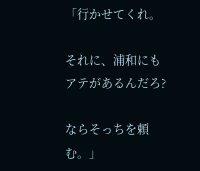「行かせてくれ。

それに、浦和にもアテがあるんだろ?

ならそっちを頼む。」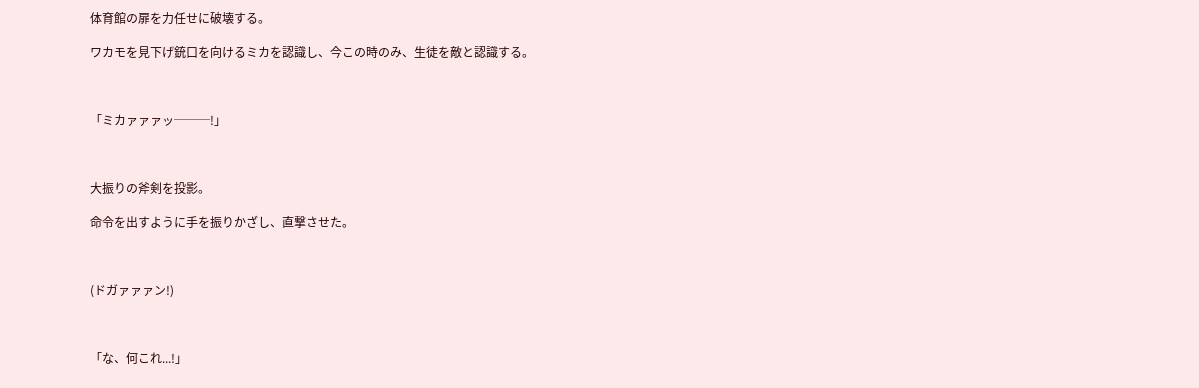体育館の扉を力任せに破壊する。

ワカモを見下げ銃口を向けるミカを認識し、今この時のみ、生徒を敵と認識する。



「ミカァァァッ───!」



大振りの斧剣を投影。

命令を出すように手を振りかざし、直撃させた。



(ドガァァァン!)



「な、何これ...!」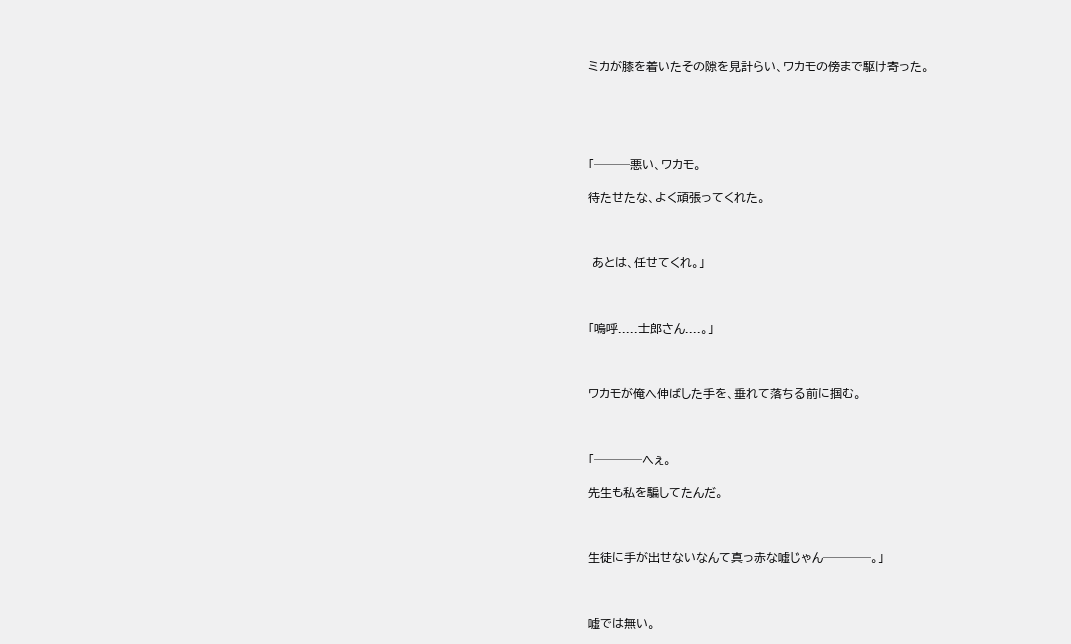ミカが膝を着いたその隙を見計らい、ワカモの傍まで駆け寄った。





「───悪い、ワカモ。

待たせたな、よく頑張ってくれた。



 あとは、任せてくれ。」



「嗚呼.....士郎さん....。」



ワカモが俺へ伸ばした手を、垂れて落ちる前に掴む。



「────へぇ。

先生も私を騙してたんだ。



生徒に手が出せないなんて真っ赤な嘘じゃん────。」



嘘では無い。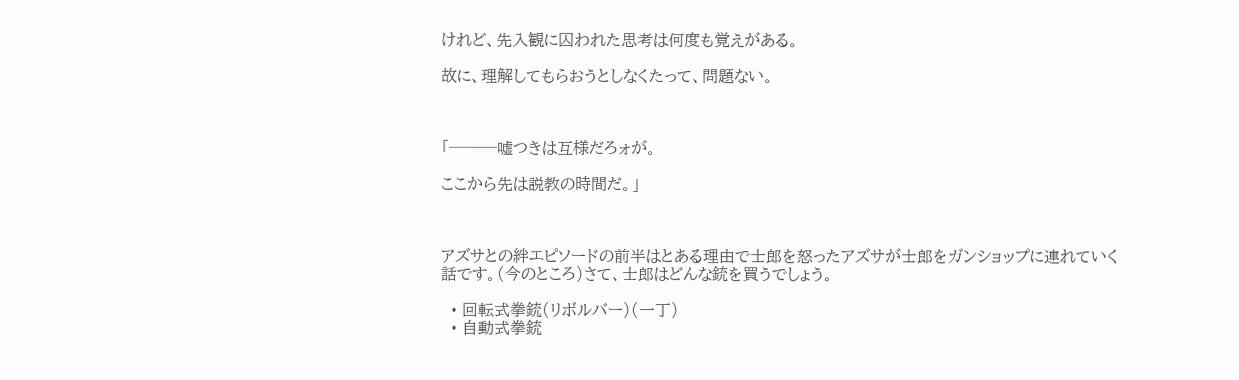けれど、先入観に囚われた思考は何度も覚えがある。

故に、理解してもらおうとしなくたって、問題ない。



「───嘘つきは互様だろォが。

ここから先は説教の時間だ。」



アズサとの絆エピソードの前半はとある理由で士郎を怒ったアズサが士郎をガンショップに連れていく話です。(今のところ)さて、士郎はどんな銃を買うでしょう。

  • 回転式拳銃(リボルバー)(一丁)
  • 自動式拳銃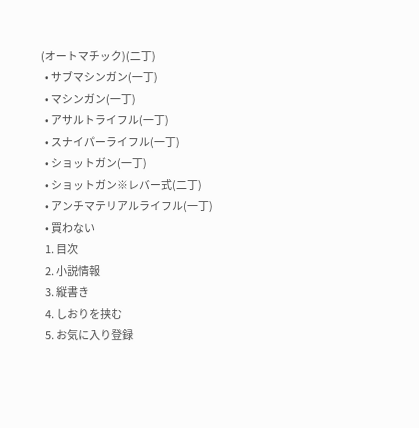(オートマチック)(二丁)
  • サブマシンガン(一丁)
  • マシンガン(一丁)
  • アサルトライフル(一丁)
  • スナイパーライフル(一丁)
  • ショットガン(一丁)
  • ショットガン※レバー式(二丁)
  • アンチマテリアルライフル(一丁)
  • 買わない
  1. 目次
  2. 小説情報
  3. 縦書き
  4. しおりを挟む
  5. お気に入り登録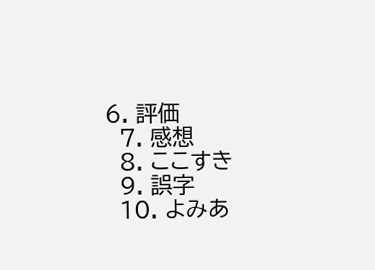6. 評価
  7. 感想
  8. ここすき
  9. 誤字
  10. よみあ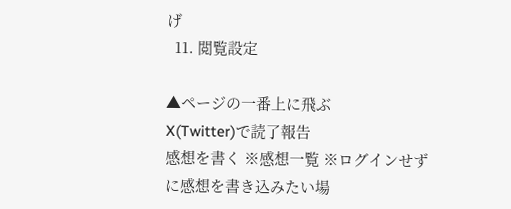げ
  11. 閲覧設定

▲ページの一番上に飛ぶ
X(Twitter)で読了報告
感想を書く ※感想一覧 ※ログインせずに感想を書き込みたい場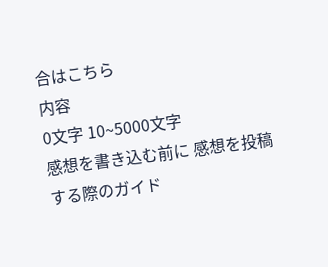合はこちら
内容
0文字 10~5000文字
感想を書き込む前に 感想を投稿する際のガイド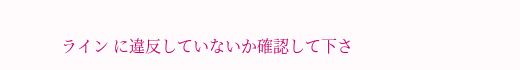ライン に違反していないか確認して下さ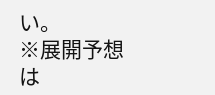い。
※展開予想は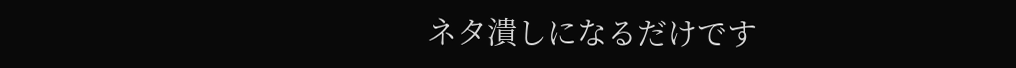ネタ潰しになるだけです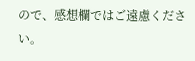ので、感想欄ではご遠慮ください。